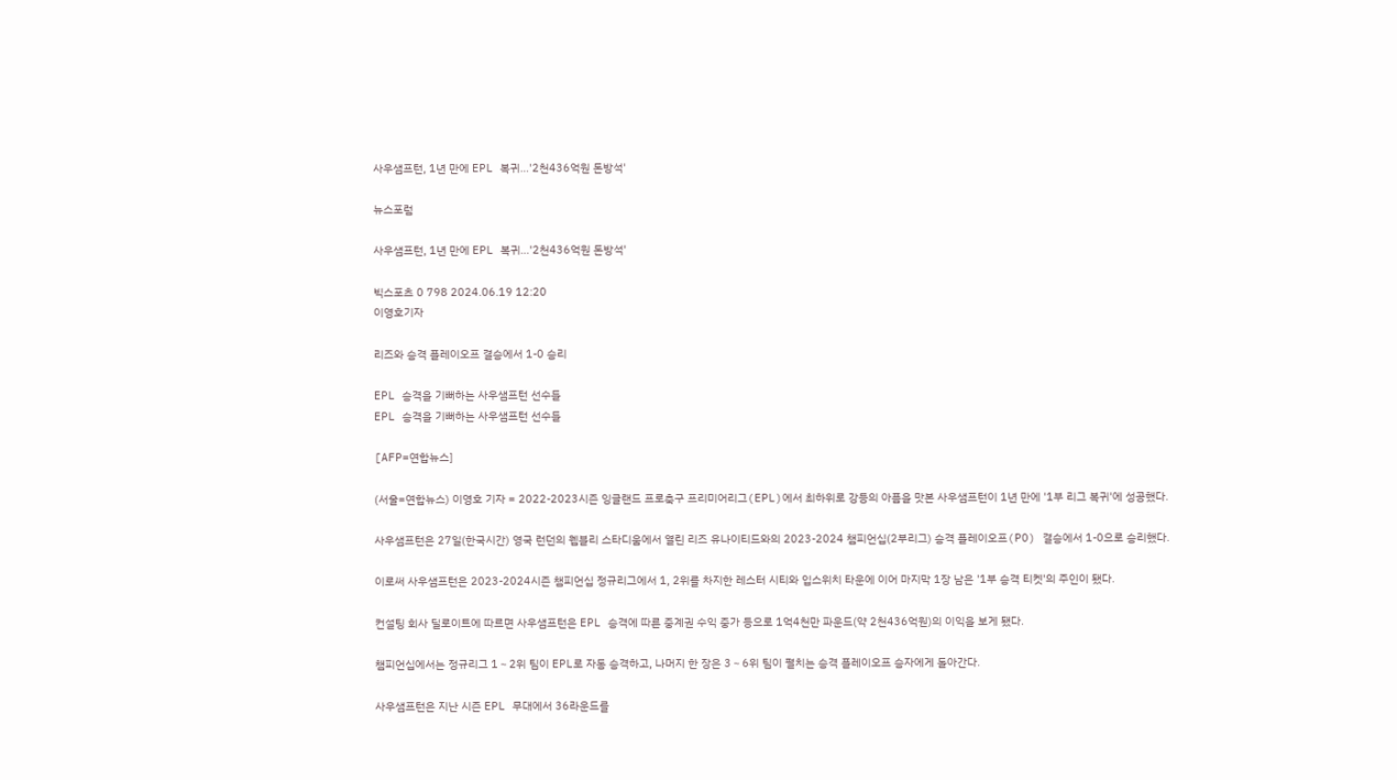사우샘프턴, 1년 만에 EPL 복귀…'2천436억원 돈방석'

뉴스포럼

사우샘프턴, 1년 만에 EPL 복귀…'2천436억원 돈방석'

빅스포츠 0 798 2024.06.19 12:20
이영호기자

리즈와 승격 플레이오프 결승에서 1-0 승리

EPL 승격을 기뻐하는 사우샘프턴 선수들
EPL 승격을 기뻐하는 사우샘프턴 선수들

[AFP=연합뉴스]

(서울=연합뉴스) 이영호 기자 = 2022-2023시즌 잉글랜드 프로축구 프리미어리그(EPL)에서 최하위로 강등의 아픔을 맛본 사우샘프턴이 1년 만에 '1부 리그 복귀'에 성공했다.

사우샘프턴은 27일(한국시간) 영국 런던의 웸블리 스타디움에서 열린 리즈 유나이티드와의 2023-2024 챔피언십(2부리그) 승격 플레이오프(PO) 결승에서 1-0으로 승리했다.

이로써 사우샘프턴은 2023-2024시즌 챔피언십 정규리그에서 1, 2위를 차지한 레스터 시티와 입스위치 타운에 이어 마지막 1장 남은 '1부 승격 티켓'의 주인이 됐다.

컨설팅 회사 딜로이트에 따르면 사우샘프턴은 EPL 승격에 따른 중계권 수익 중가 등으로 1억4천만 파운드(약 2천436억원)의 이익을 보게 됐다.

챔피언십에서는 정규리그 1∼2위 팀이 EPL로 자동 승격하고, 나머지 한 장은 3∼6위 팀이 펼치는 승격 플레이오프 승자에게 돌아간다.

사우샘프턴은 지난 시즌 EPL 무대에서 36라운드를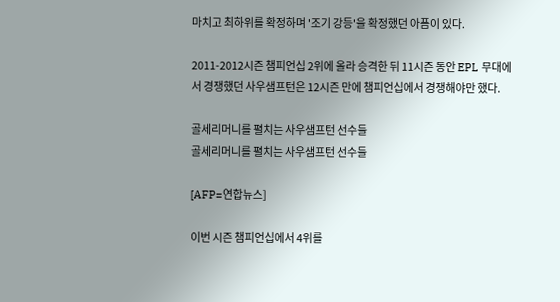마치고 최하위를 확정하며 '조기 강등'을 확정했던 아픔이 있다.

2011-2012시즌 챔피언십 2위에 올라 승격한 뒤 11시즌 동안 EPL 무대에서 경쟁했던 사우샘프턴은 12시즌 만에 챔피언십에서 경쟁해야만 했다.

골세리머니를 펼치는 사우샘프턴 선수들
골세리머니를 펼치는 사우샘프턴 선수들

[AFP=연합뉴스]

이번 시즌 챔피언십에서 4위를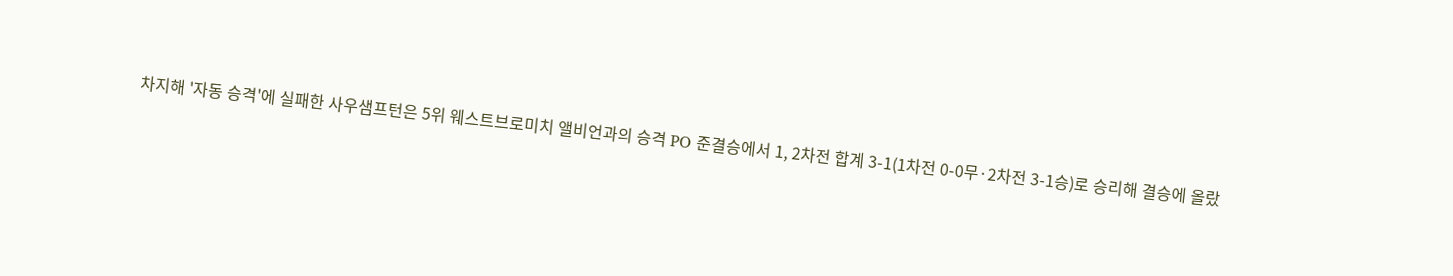차지해 '자동 승격'에 실패한 사우샘프턴은 5위 웨스트브로미치 앨비언과의 승격 PO 준결승에서 1, 2차전 합계 3-1(1차전 0-0무·2차전 3-1승)로 승리해 결승에 올랐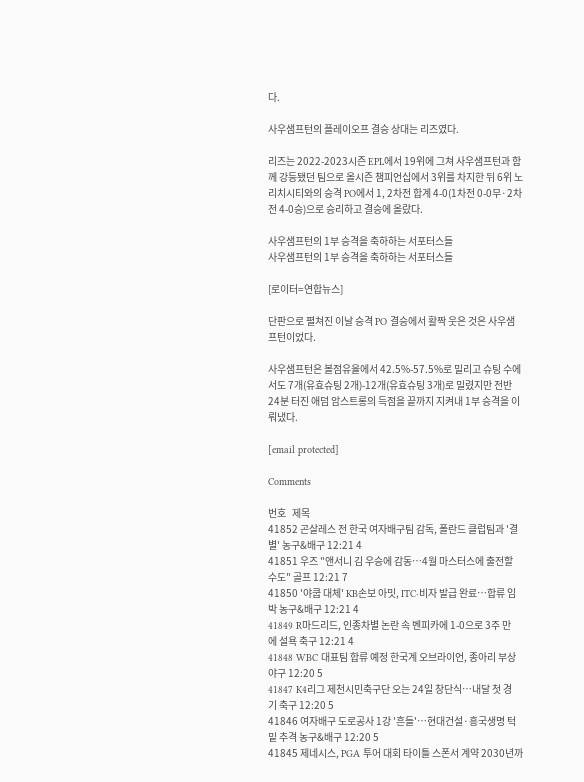다.

사우샘프턴의 플레이오프 결승 상대는 리즈였다.

리즈는 2022-2023시즌 EPL에서 19위에 그쳐 사우샘프턴과 함께 강등됐던 팀으로 올시즌 챔피언십에서 3위를 차지한 뒤 6위 노리치시티와의 승격 PO에서 1, 2차전 합계 4-0(1차전 0-0무·2차전 4-0승)으로 승리하고 결승에 올랐다.

사우샘프턴의 1부 승격을 축하하는 서포터스들
사우샘프턴의 1부 승격을 축하하는 서포터스들

[로이터=연합뉴스]

단판으로 펼쳐진 이날 승격 PO 결승에서 활짝 웃은 것은 사우샘프턴이었다.

사우샘프턴은 볼점유율에서 42.5%-57.5%로 밀리고 슈팅 수에서도 7개(유효슈팅 2개)-12개(유효슈팅 3개)로 밀렸지만 전반 24분 터진 애덤 암스트롱의 득점을 끝까지 지켜내 1부 승격을 이뤄냈다.

[email protected]

Comments

번호   제목
41852 곤살레스 전 한국 여자배구팀 감독, 폴란드 클럽팀과 '결별' 농구&배구 12:21 4
41851 우즈 "앤서니 김 우승에 감동…4월 마스터스에 출전할 수도" 골프 12:21 7
41850 '야쿱 대체' KB손보 아밋, ITC·비자 발급 완료…합류 임박 농구&배구 12:21 4
41849 R마드리드, 인종차별 논란 속 벤피카에 1-0으로 3주 만에 설욕 축구 12:21 4
41848 WBC 대표팀 합류 예정 한국계 오브라이언, 종아리 부상 야구 12:20 5
41847 K4리그 제천시민축구단 오는 24일 창단식…내달 첫 경기 축구 12:20 5
41846 여자배구 도로공사 1강 '흔들'…현대건설·흥국생명 턱밑 추격 농구&배구 12:20 5
41845 제네시스, PGA 투어 대회 타이틀 스폰서 계약 2030년까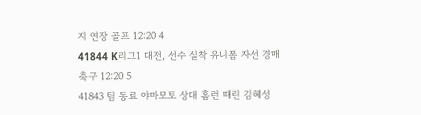지 연장 골프 12:20 4
41844 K리그1 대전, 선수 실착 유니폼 자선 경매 축구 12:20 5
41843 팀 동료 야마모토 상대 홈런 때린 김혜성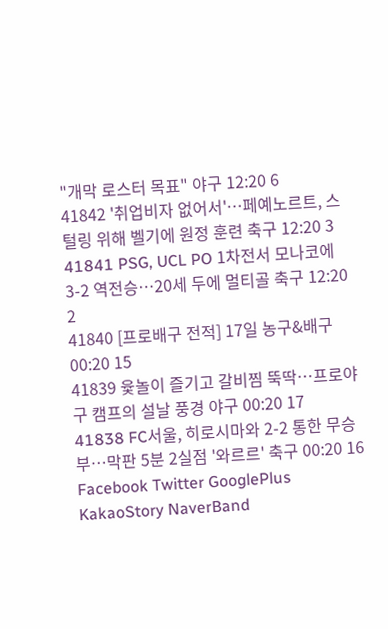"개막 로스터 목표" 야구 12:20 6
41842 '취업비자 없어서'…페예노르트, 스털링 위해 벨기에 원정 훈련 축구 12:20 3
41841 PSG, UCL PO 1차전서 모나코에 3-2 역전승…20세 두에 멀티골 축구 12:20 2
41840 [프로배구 전적] 17일 농구&배구 00:20 15
41839 윷놀이 즐기고 갈비찜 뚝딱…프로야구 캠프의 설날 풍경 야구 00:20 17
41838 FC서울, 히로시마와 2-2 통한 무승부…막판 5분 2실점 '와르르' 축구 00:20 16
Facebook Twitter GooglePlus KakaoStory NaverBand